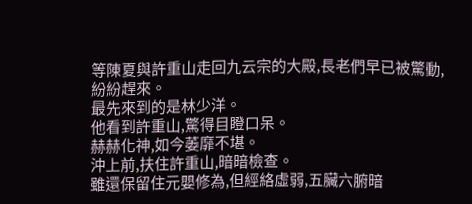等陳夏與許重山走回九云宗的大殿,長老們早已被驚動,紛紛趕來。
最先來到的是林少洋。
他看到許重山,驚得目瞪口呆。
赫赫化神,如今萎靡不堪。
沖上前,扶住許重山,暗暗檢查。
雖還保留住元嬰修為,但經絡虛弱,五臟六腑暗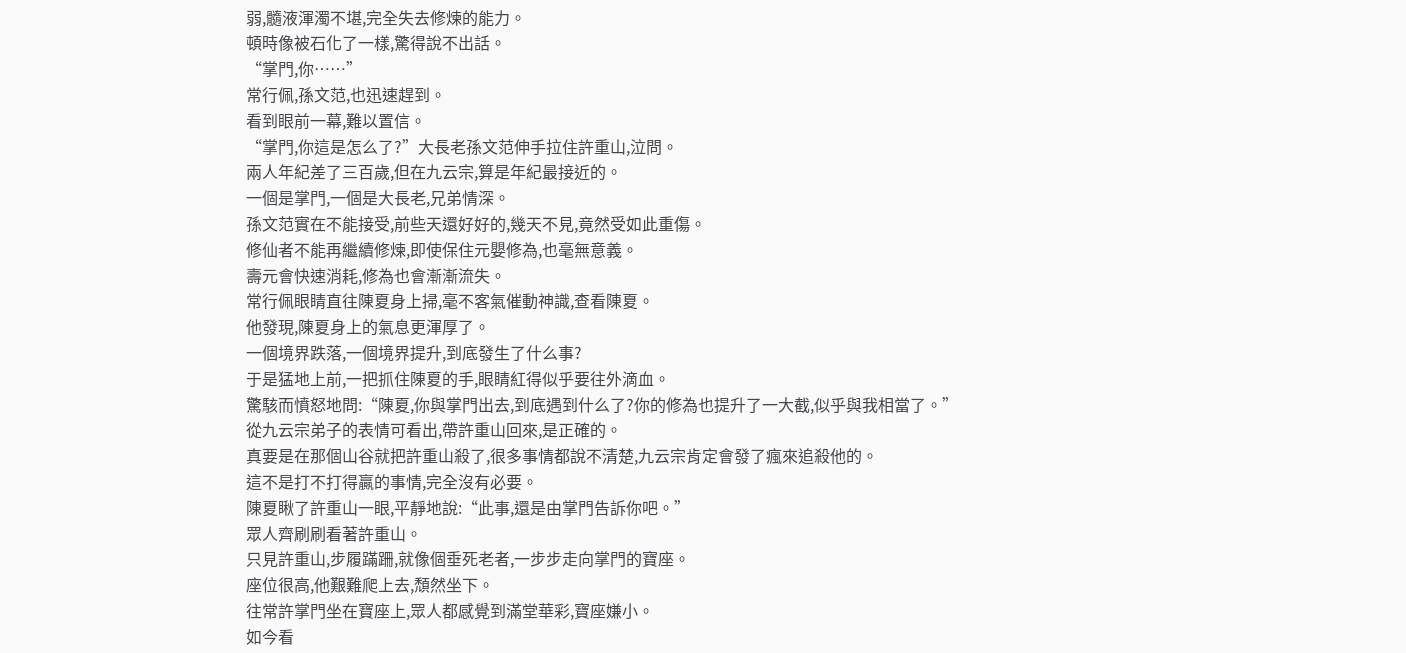弱,髓液渾濁不堪,完全失去修煉的能力。
頓時像被石化了一樣,驚得說不出話。
“掌門,你……”
常行佩,孫文范,也迅速趕到。
看到眼前一幕,難以置信。
“掌門,你這是怎么了?”大長老孫文范伸手拉住許重山,泣問。
兩人年紀差了三百歲,但在九云宗,算是年紀最接近的。
一個是掌門,一個是大長老,兄弟情深。
孫文范實在不能接受,前些天還好好的,幾天不見,竟然受如此重傷。
修仙者不能再繼續修煉,即使保住元嬰修為,也毫無意義。
壽元會快速消耗,修為也會漸漸流失。
常行佩眼睛直往陳夏身上掃,毫不客氣催動神識,查看陳夏。
他發現,陳夏身上的氣息更渾厚了。
一個境界跌落,一個境界提升,到底發生了什么事?
于是猛地上前,一把抓住陳夏的手,眼睛紅得似乎要往外滴血。
驚駭而憤怒地問:“陳夏,你與掌門出去,到底遇到什么了?你的修為也提升了一大截,似乎與我相當了。”
從九云宗弟子的表情可看出,帶許重山回來,是正確的。
真要是在那個山谷就把許重山殺了,很多事情都說不清楚,九云宗肯定會發了瘋來追殺他的。
這不是打不打得贏的事情,完全沒有必要。
陳夏瞅了許重山一眼,平靜地說:“此事,還是由掌門告訴你吧。”
眾人齊刷刷看著許重山。
只見許重山,步履蹣跚,就像個垂死老者,一步步走向掌門的寶座。
座位很高,他艱難爬上去,頹然坐下。
往常許掌門坐在寶座上,眾人都感覺到滿堂華彩,寶座嫌小。
如今看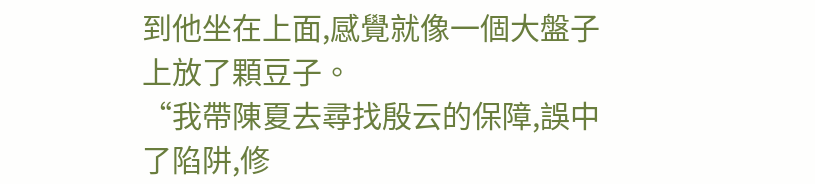到他坐在上面,感覺就像一個大盤子上放了顆豆子。
“我帶陳夏去尋找殷云的保障,誤中了陷阱,修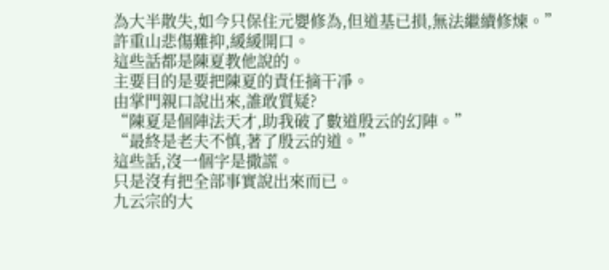為大半散失,如今只保住元嬰修為,但道基已損,無法繼續修煉。”
許重山悲傷難抑,緩緩開口。
這些話都是陳夏教他說的。
主要目的是要把陳夏的責任摘干凈。
由掌門親口說出來,誰敢質疑?
“陳夏是個陣法天才,助我破了數道殷云的幻陣。”
“最終是老夫不慎,著了殷云的道。”
這些話,沒一個字是撒謊。
只是沒有把全部事實說出來而已。
九云宗的大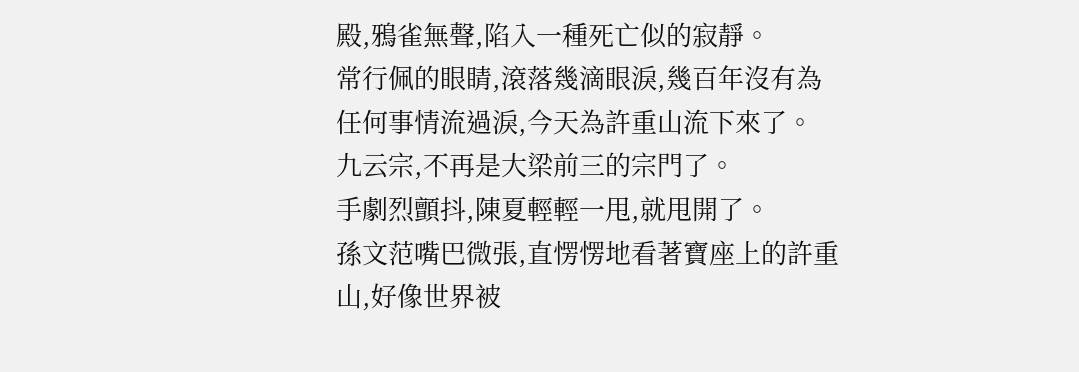殿,鴉雀無聲,陷入一種死亡似的寂靜。
常行佩的眼睛,滾落幾滴眼淚,幾百年沒有為任何事情流過淚,今天為許重山流下來了。
九云宗,不再是大梁前三的宗門了。
手劇烈顫抖,陳夏輕輕一甩,就甩開了。
孫文范嘴巴微張,直愣愣地看著寶座上的許重山,好像世界被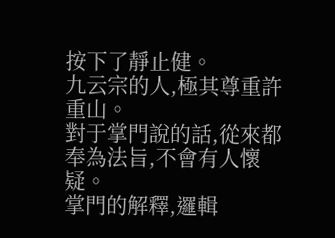按下了靜止健。
九云宗的人,極其尊重許重山。
對于掌門說的話,從來都奉為法旨,不會有人懷疑。
掌門的解釋,邏輯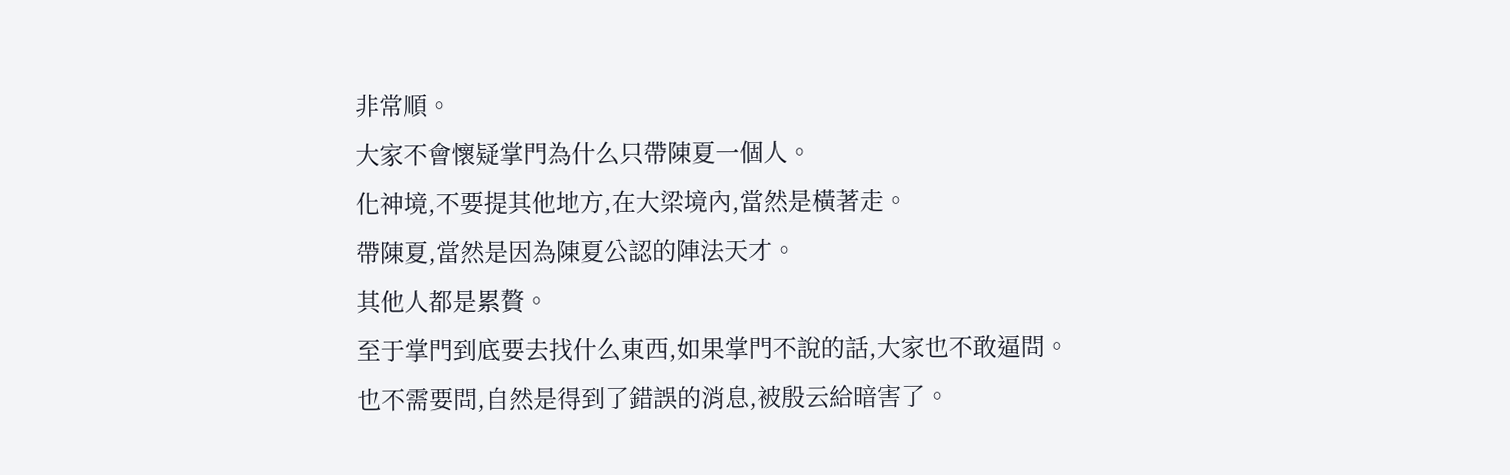非常順。
大家不會懷疑掌門為什么只帶陳夏一個人。
化神境,不要提其他地方,在大梁境內,當然是橫著走。
帶陳夏,當然是因為陳夏公認的陣法天才。
其他人都是累贅。
至于掌門到底要去找什么東西,如果掌門不說的話,大家也不敢逼問。
也不需要問,自然是得到了錯誤的消息,被殷云給暗害了。